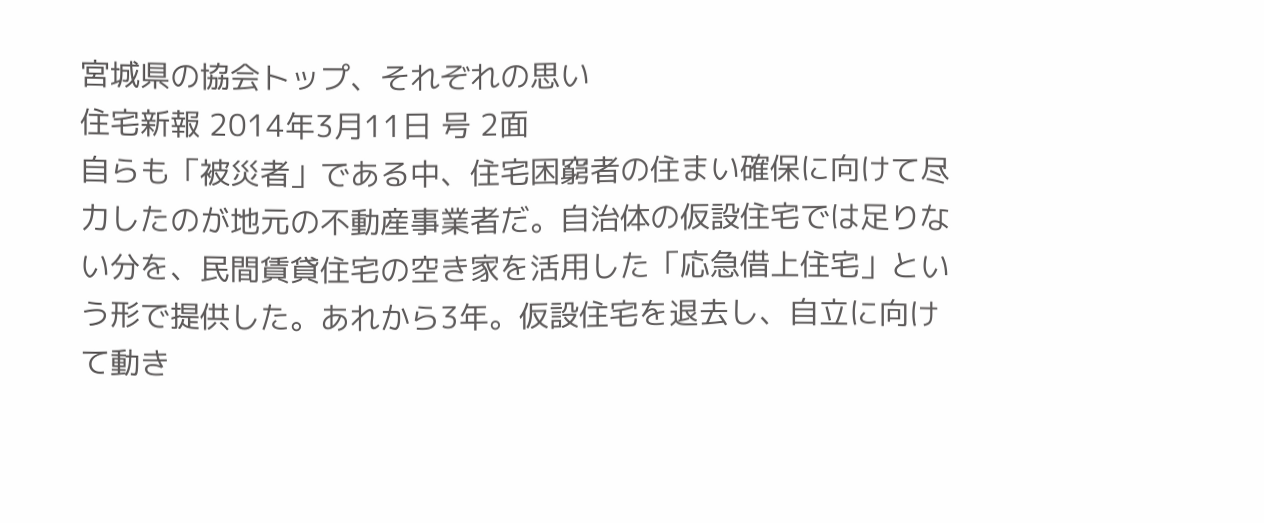宮城県の協会トップ、それぞれの思い
住宅新報 2014年3月11日 号 2面
自らも「被災者」である中、住宅困窮者の住まい確保に向けて尽力したのが地元の不動産事業者だ。自治体の仮設住宅では足りない分を、民間賃貸住宅の空き家を活用した「応急借上住宅」という形で提供した。あれから3年。仮設住宅を退去し、自立に向けて動き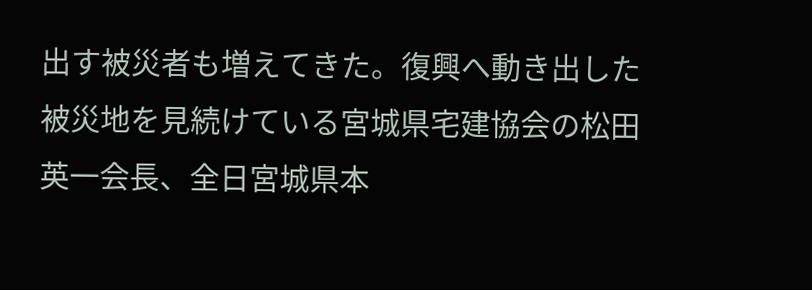出す被災者も増えてきた。復興へ動き出した被災地を見続けている宮城県宅建協会の松田英一会長、全日宮城県本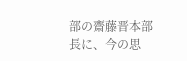部の齋藤晋本部長に、今の思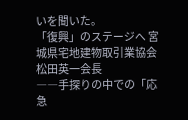いを聞いた。
「復興」のステージへ 宮城県宅地建物取引業協会 松田英一会長
――手探りの中での「応急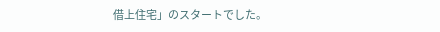借上住宅」のスタートでした。